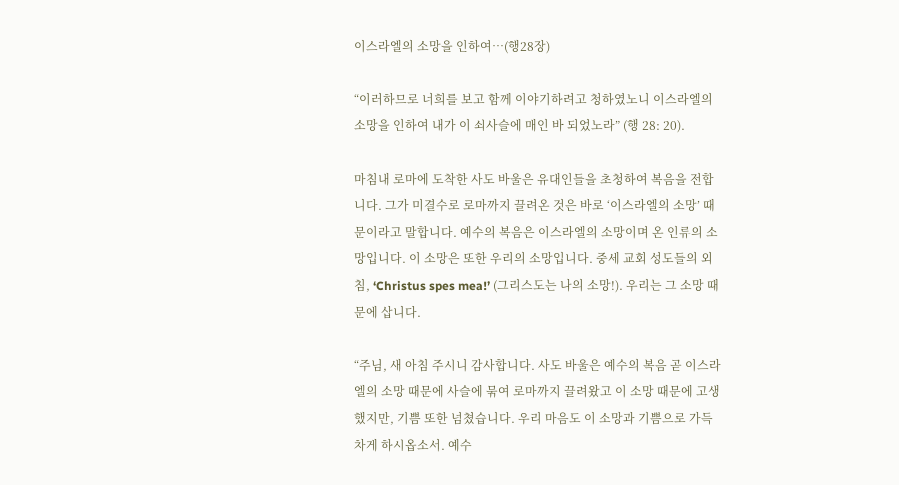이스라엘의 소망을 인하여…(행28장)

“이러하므로 너희를 보고 함께 이야기하려고 청하였노니 이스라엘의 소망을 인하여 내가 이 쇠사슬에 매인 바 되었노라” (행 28: 20).

마침내 로마에 도착한 사도 바울은 유대인들을 초청하여 복음을 전합니다. 그가 미결수로 로마까지 끌려온 것은 바로 ‘이스라엘의 소망’ 때문이라고 말합니다. 예수의 복음은 이스라엘의 소망이며 온 인류의 소망입니다. 이 소망은 또한 우리의 소망입니다. 중세 교회 성도들의 외침, ‘Christus spes mea!’ (그리스도는 나의 소망!). 우리는 그 소망 때문에 삽니다.

“주님, 새 아침 주시니 감사합니다. 사도 바울은 예수의 복음 곧 이스라엘의 소망 때문에 사슬에 묶여 로마까지 끌려왔고 이 소망 때문에 고생했지만, 기쁨 또한 넘쳤습니다. 우리 마음도 이 소망과 기쁨으로 가득 차게 하시옵소서. 예수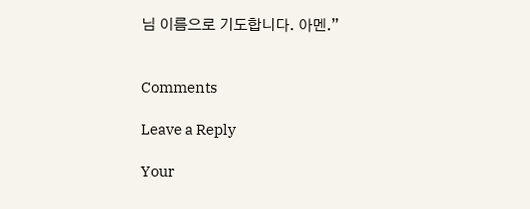님 이름으로 기도합니다. 아멘.”


Comments

Leave a Reply

Your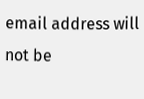email address will not be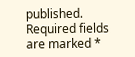published. Required fields are marked *